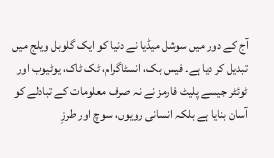آج کے دور میں سوشل میڈیا نے دنیا کو ایک گلوبل ویلج میں تبدیل کر دیا ہے۔ فیس بک، انسٹاگرام، ٹک ٹاک، یوٹیوب اور ٹوئٹر جیسے پلیٹ فارمز نے نہ صرف معلومات کے تبادلے کو آسان بنایا ہے بلکہ انسانی رویوں، سوچ اور طرزِ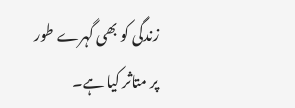زندگی کو بھی گہرے طور پر متاثر کیا ہے۔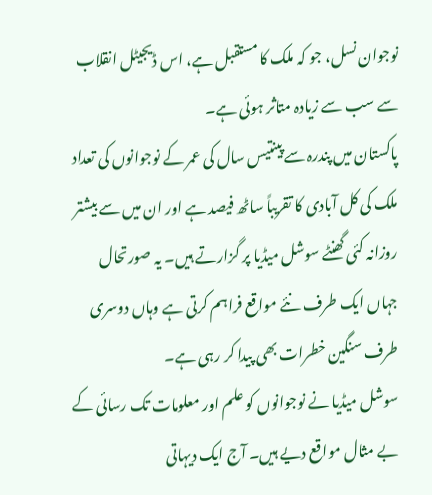نوجوان نسل، جو کہ ملک کا مستقبل ہے، اس ڈیجیٹل انقلاب سے سب سے زیادہ متاثر ہوئی ہے۔
پاکستان میں پندرہ سے پینتیس سال کی عمر کے نوجوانوں کی تعداد ملک کی کل آبادی کا تقریباً ساٹھ فیصد ہے اور ان میں سے بیشتر روزانہ کئی گھنٹے سوشل میڈیا پر گزارتے ہیں۔ یہ صورتحال جہاں ایک طرف نئے مواقع فراہم کرتی ہے وہاں دوسری طرف سنگین خطرات بھی پیدا کر رہی ہے۔
سوشل میڈیا نے نوجوانوں کو علم اور معلومات تک رسائی کے بے مثال مواقع دیے ہیں۔ آج ایک دیہاتی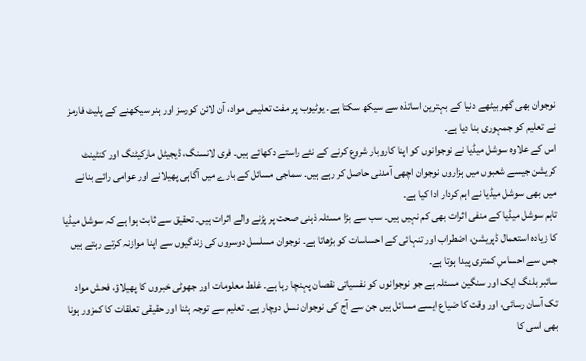نوجوان بھی گھر بیٹھے دنیا کے بہترین اساتذہ سے سیکھ سکتا ہے۔ یوٹیوب پر مفت تعلیمی مواد، آن لائن کورسز اور ہنر سیکھنے کے پلیٹ فارمز نے تعلیم کو جمہوری بنا دیا ہے۔
اس کے علاوہ سوشل میڈیا نے نوجوانوں کو اپنا کاروبار شروع کرنے کے نئے راستے دکھائے ہیں۔ فری لانسنگ، ڈیجیٹل مارکیٹنگ اور کنٹینٹ کریشن جیسے شعبوں میں ہزاروں نوجوان اچھی آمدنی حاصل کر رہے ہیں۔ سماجی مسائل کے بارے میں آگاہی پھیلانے اور عوامی رائے بنانے میں بھی سوشل میڈیا نے اہم کردار ادا کیا ہے۔
تاہم سوشل میڈیا کے منفی اثرات بھی کم نہیں ہیں۔ سب سے بڑا مسئلہ ذہنی صحت پر پڑنے والے اثرات ہیں۔ تحقیق سے ثابت ہوا ہے کہ سوشل میڈیا کا زیادہ استعمال ڈپریشن، اضطراب اور تنہائی کے احساسات کو بڑھاتا ہے۔ نوجوان مسلسل دوسروں کی زندگیوں سے اپنا موازنہ کرتے رہتے ہیں جس سے احساسِ کمتری پیدا ہوتا ہے۔
سائبر بلنگ ایک اور سنگین مسئلہ ہے جو نوجوانوں کو نفسیاتی نقصان پہنچا رہا ہے۔ غلط معلومات اور جھوٹی خبروں کا پھیلاؤ، فحش مواد تک آسان رسائی، اور وقت کا ضیاع ایسے مسائل ہیں جن سے آج کی نوجوان نسل دوچار ہے۔ تعلیم سے توجہ ہٹنا اور حقیقی تعلقات کا کمزور ہونا بھی اسی کا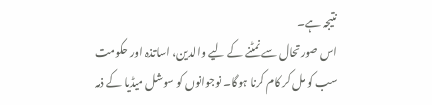نتیجہ ہے۔
اس صورتحال سے نمٹنے کے لیے والدین، اساتذہ اور حکومت سب کو مل کر کام کرنا ہوگا۔ نوجوانوں کو سوشل میڈیا کے ذمہ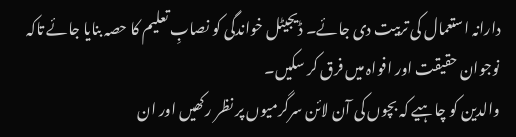دارانہ استعمال کی تربیت دی جائے۔ ڈیجیٹل خواندگی کو نصابِ تعلیم کا حصہ بنایا جائے تاکہ نوجوان حقیقت اور افواہ میں فرق کر سکیں۔
والدین کو چاہیے کہ بچوں کی آن لائن سرگرمیوں پر نظر رکھیں اور ان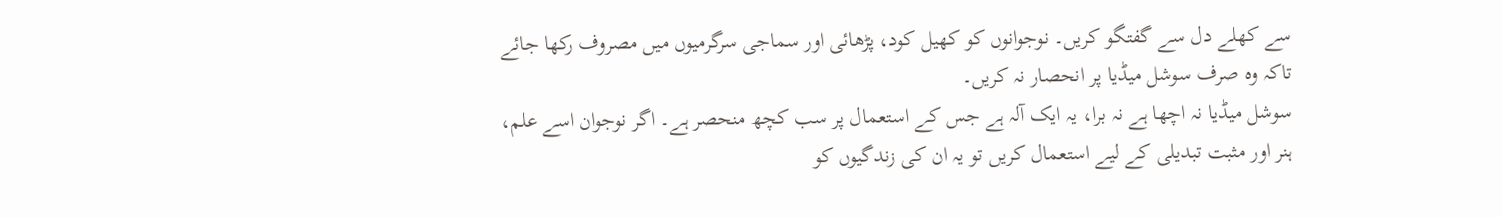سے کھلے دل سے گفتگو کریں۔ نوجوانوں کو کھیل کود، پڑھائی اور سماجی سرگرمیوں میں مصروف رکھا جائے تاکہ وہ صرف سوشل میڈیا پر انحصار نہ کریں۔
سوشل میڈیا نہ اچھا ہے نہ برا، یہ ایک آلہ ہے جس کے استعمال پر سب کچھ منحصر ہے۔ اگر نوجوان اسے علم، ہنر اور مثبت تبدیلی کے لیے استعمال کریں تو یہ ان کی زندگیوں کو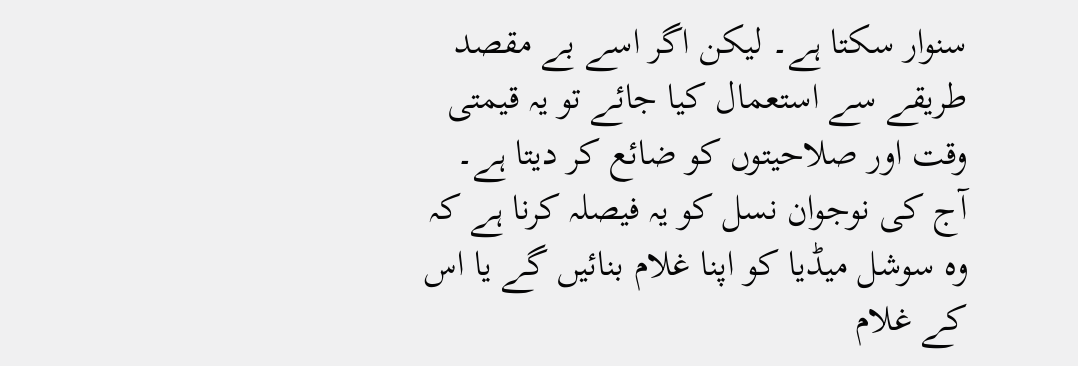سنوار سکتا ہے۔ لیکن اگر اسے بے مقصد طریقے سے استعمال کیا جائے تو یہ قیمتی وقت اور صلاحیتوں کو ضائع کر دیتا ہے۔ آج کی نوجوان نسل کو یہ فیصلہ کرنا ہے کہ وہ سوشل میڈیا کو اپنا غلام بنائیں گے یا اس کے غلام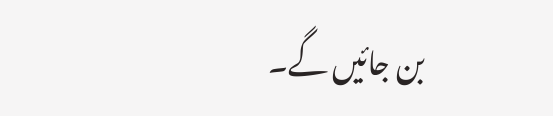بن جائیں گے۔